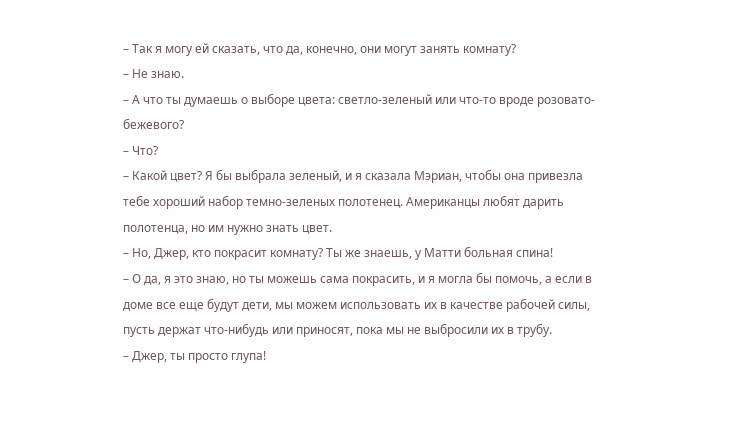– Так я могу ей сказать, что да, конечно, они могут занять комнату?
– Не знаю.
– А что ты думаешь о выборе цвета: светло-зеленый или что-то вроде розовато-бежевого?
– Что?
– Какой цвет? Я бы выбрала зеленый, и я сказала Мэриан, чтобы она привезла тебе хороший набор темно-зеленых полотенец. Американцы любят дарить полотенца, но им нужно знать цвет.
– Но, Джер, кто покрасит комнату? Ты же знаешь, у Матти больная спина!
– О да, я это знаю, но ты можешь сама покрасить, и я могла бы помочь, а если в доме все еще будут дети, мы можем использовать их в качестве рабочей силы, пусть держат что-нибудь или приносят, пока мы не выбросили их в трубу.
– Джер, ты просто глупа!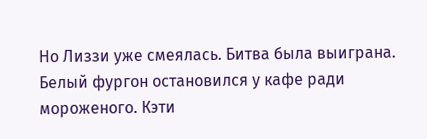Но Лиззи уже смеялась. Битва была выиграна.
Белый фургон остановился у кафе ради мороженого. Кэти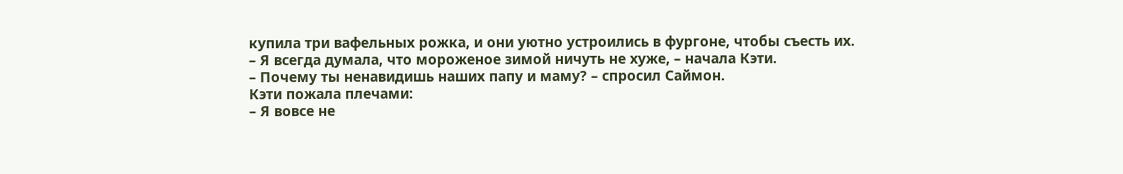купила три вафельных рожка, и они уютно устроились в фургоне, чтобы съесть их.
– Я всегда думала, что мороженое зимой ничуть не хуже, – начала Кэти.
– Почему ты ненавидишь наших папу и маму? – спросил Саймон.
Кэти пожала плечами:
– Я вовсе не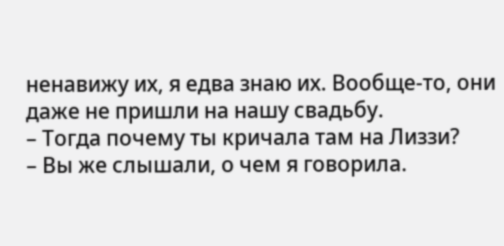ненавижу их, я едва знаю их. Вообще-то, они даже не пришли на нашу свадьбу.
– Тогда почему ты кричала там на Лиззи?
– Вы же слышали, о чем я говорила.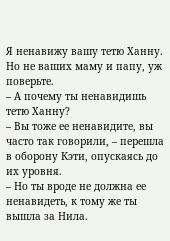Я ненавижу вашу тетю Ханну. Но не ваших маму и папу, уж поверьте.
– А почему ты ненавидишь тетю Ханну?
– Вы тоже ее ненавидите, вы часто так говорили, – перешла в оборону Кэти, опускаясь до их уровня.
– Но ты вроде не должна ее ненавидеть, к тому же ты вышла за Нила.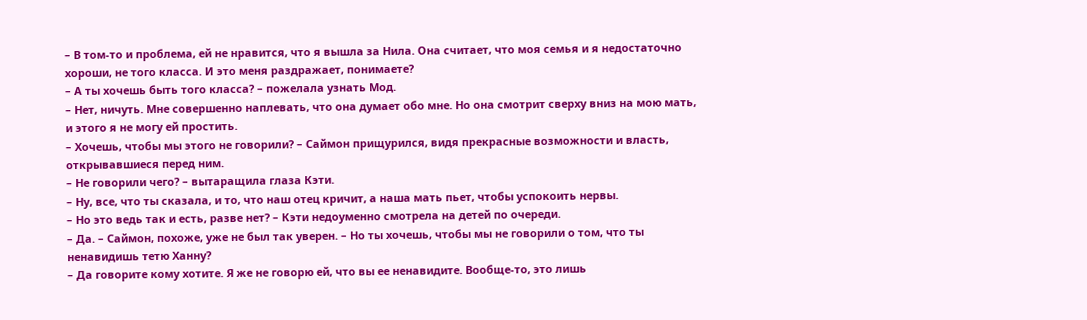– В том-то и проблема, ей не нравится, что я вышла за Нила. Она считает, что моя семья и я недостаточно хороши, не того класса. И это меня раздражает, понимаете?
– А ты хочешь быть того класса? – пожелала узнать Мод.
– Нет, ничуть. Мне совершенно наплевать, что она думает обо мне. Но она смотрит сверху вниз на мою мать, и этого я не могу ей простить.
– Хочешь, чтобы мы этого не говорили? – Саймон прищурился, видя прекрасные возможности и власть, открывавшиеся перед ним.
– Не говорили чего? – вытаращила глаза Кэти.
– Ну, все, что ты сказала, и то, что наш отец кричит, а наша мать пьет, чтобы успокоить нервы.
– Но это ведь так и есть, разве нет? – Кэти недоуменно смотрела на детей по очереди.
– Да. – Саймон, похоже, уже не был так уверен. – Но ты хочешь, чтобы мы не говорили о том, что ты ненавидишь тетю Ханну?
– Да говорите кому хотите. Я же не говорю ей, что вы ее ненавидите. Вообще-то, это лишь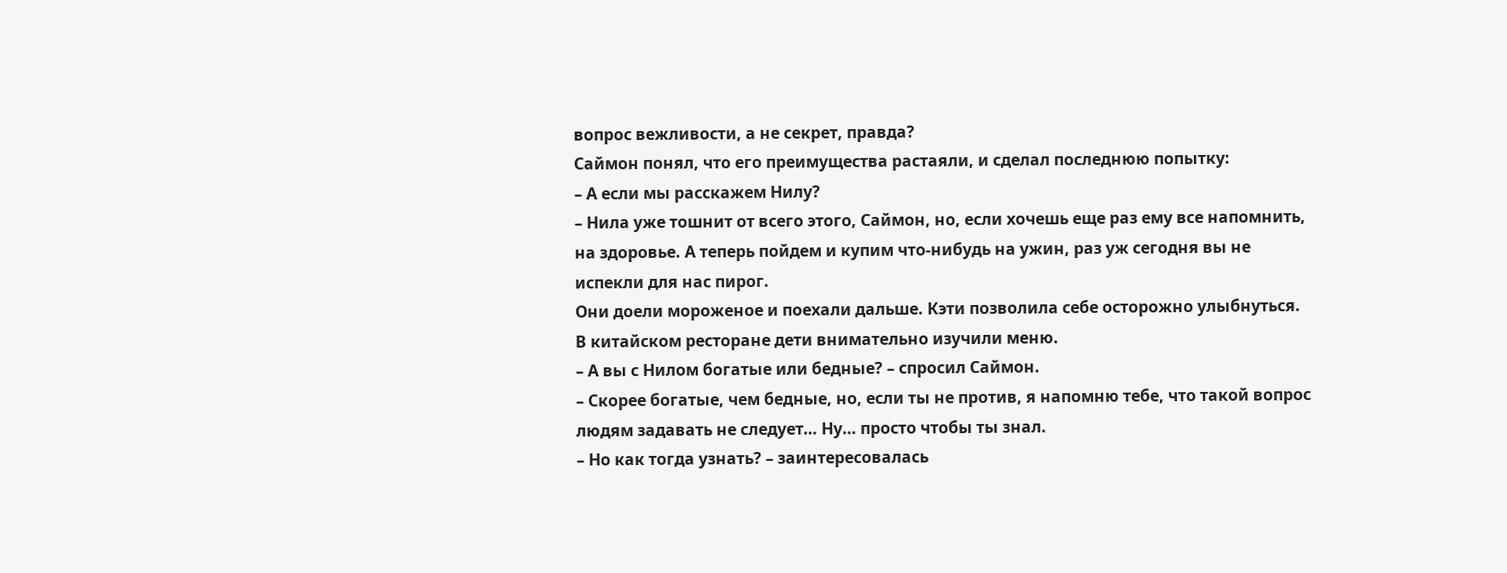вопрос вежливости, а не секрет, правда?
Саймон понял, что его преимущества растаяли, и сделал последнюю попытку:
– А если мы расскажем Нилу?
– Нила уже тошнит от всего этого, Саймон, но, если хочешь еще раз ему все напомнить, на здоровье. А теперь пойдем и купим что-нибудь на ужин, раз уж сегодня вы не испекли для нас пирог.
Они доели мороженое и поехали дальше. Кэти позволила себе осторожно улыбнуться.
В китайском ресторане дети внимательно изучили меню.
– А вы с Нилом богатые или бедные? – спросил Саймон.
– Скорее богатые, чем бедные, но, если ты не против, я напомню тебе, что такой вопрос людям задавать не следует… Ну… просто чтобы ты знал.
– Но как тогда узнать? – заинтересовалась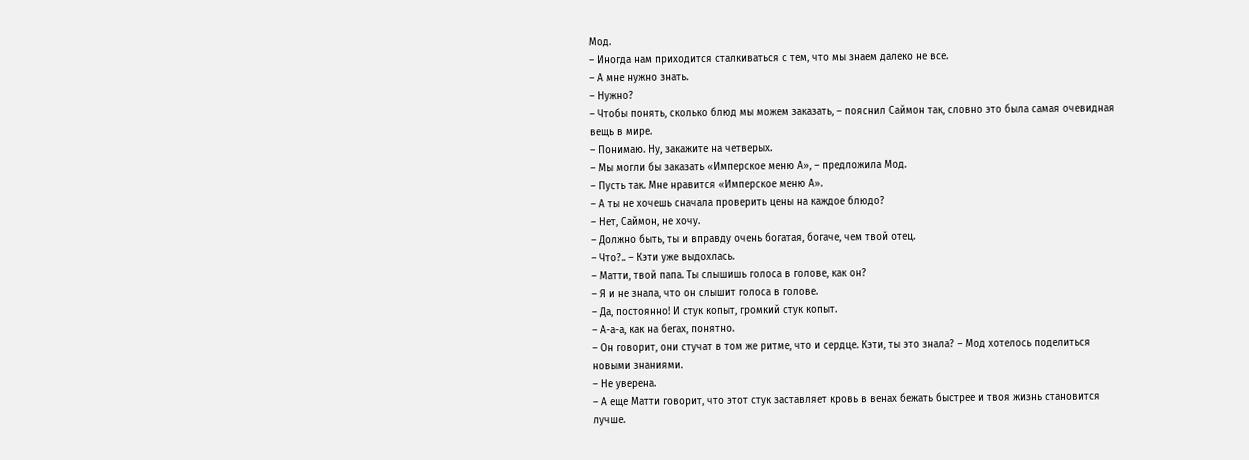Мод.
– Иногда нам приходится сталкиваться с тем, что мы знаем далеко не все.
– А мне нужно знать.
– Нужно?
– Чтобы понять, сколько блюд мы можем заказать, – пояснил Саймон так, словно это была самая очевидная вещь в мире.
– Понимаю. Ну, закажите на четверых.
– Мы могли бы заказать «Имперское меню А», – предложила Мод.
– Пусть так. Мне нравится «Имперское меню А».
– А ты не хочешь сначала проверить цены на каждое блюдо?
– Нет, Саймон, не хочу.
– Должно быть, ты и вправду очень богатая, богаче, чем твой отец.
– Что?.. – Кэти уже выдохлась.
– Матти, твой папа. Ты слышишь голоса в голове, как он?
– Я и не знала, что он слышит голоса в голове.
– Да, постоянно! И стук копыт, громкий стук копыт.
– А-а-а, как на бегах, понятно.
– Он говорит, они стучат в том же ритме, что и сердце. Кэти, ты это знала? – Мод хотелось поделиться новыми знаниями.
– Не уверена.
– А еще Матти говорит, что этот стук заставляет кровь в венах бежать быстрее и твоя жизнь становится лучше.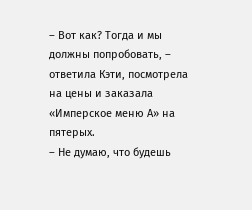– Вот как? Тогда и мы должны попробовать, – ответила Кэти, посмотрела на цены и заказала «Имперское меню А» на пятерых.
– Не думаю, что будешь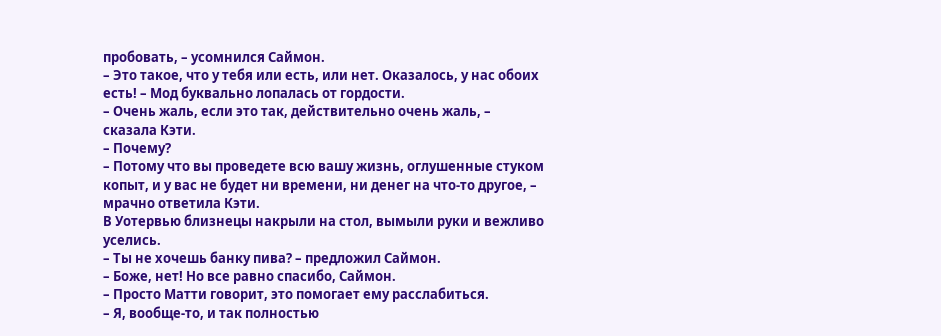пробовать, – усомнился Саймон.
– Это такое, что у тебя или есть, или нет. Оказалось, у нас обоих есть! – Мод буквально лопалась от гордости.
– Очень жаль, если это так, действительно очень жаль, – сказала Кэти.
– Почему?
– Потому что вы проведете всю вашу жизнь, оглушенные стуком копыт, и у вас не будет ни времени, ни денег на что-то другое, – мрачно ответила Кэти.
В Уотервью близнецы накрыли на стол, вымыли руки и вежливо уселись.
– Ты не хочешь банку пива? – предложил Саймон.
– Боже, нет! Но все равно спасибо, Саймон.
– Просто Матти говорит, это помогает ему расслабиться.
– Я, вообще-то, и так полностью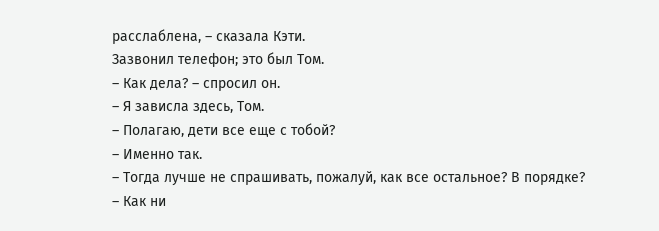расслаблена, – сказала Кэти.
Зазвонил телефон; это был Том.
– Как дела? – спросил он.
– Я зависла здесь, Том.
– Полагаю, дети все еще с тобой?
– Именно так.
– Тогда лучше не спрашивать, пожалуй, как все остальное? В порядке?
– Как ни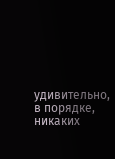удивительно, в порядке, никаких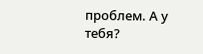проблем. А у тебя?